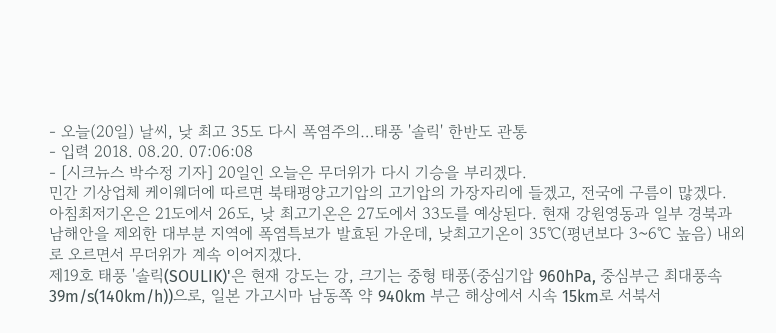- 오늘(20일) 날씨, 낮 최고 35도 다시 폭염주의…태풍 '솔릭' 한반도 관통
- 입력 2018. 08.20. 07:06:08
- [시크뉴스 박수정 기자] 20일인 오늘은 무더위가 다시 기승을 부리겠다.
민간 기상업체 케이웨더에 따르면 북태평양고기압의 고기압의 가장자리에 들겠고, 전국에 구름이 많겠다.
아침최저기온은 21도에서 26도, 낮 최고기온은 27도에서 33도를 예상된다. 현재 강원영동과 일부 경북과 남해안을 제외한 대부분 지역에 폭염특보가 발효된 가운데, 낮최고기온이 35℃(평년보다 3~6℃ 높음) 내외로 오르면서 무더위가 계속 이어지겠다.
제19호 태풍 '솔릭(SOULIK)'은 현재 강도는 강, 크기는 중형 태풍(중심기압 960hPa, 중심부근 최대풍속 39m/s(140km/h))으로, 일본 가고시마 남동쪽 약 940km 부근 해상에서 시속 15km로 서북서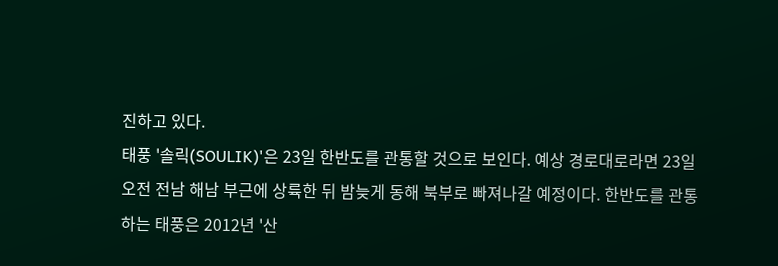진하고 있다.
태풍 '솔릭(SOULIK)'은 23일 한반도를 관통할 것으로 보인다. 예상 경로대로라면 23일 오전 전남 해남 부근에 상륙한 뒤 밤늦게 동해 북부로 빠져나갈 예정이다. 한반도를 관통하는 태풍은 2012년 '산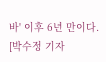바' 이후 6년 만이다.
[박수정 기자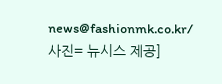news@fashionmk.co.kr/ 사진= 뉴시스 제공]